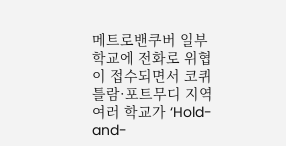메트로밴쿠버 일부 학교에 전화로 위협이 접수되면서 코퀴틀람·포트무디 지역 여러 학교가 ‘Hold-and-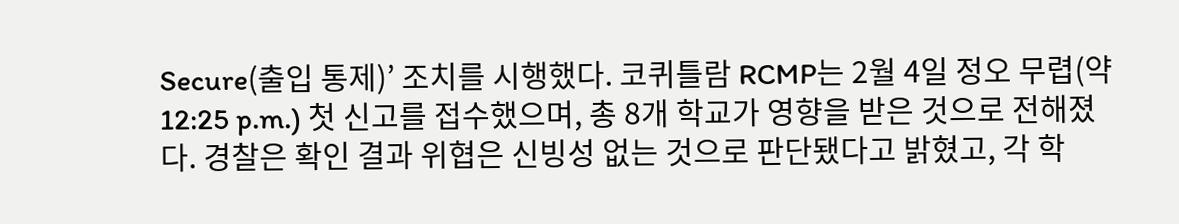Secure(출입 통제)’ 조치를 시행했다. 코퀴틀람 RCMP는 2월 4일 정오 무렵(약 12:25 p.m.) 첫 신고를 접수했으며, 총 8개 학교가 영향을 받은 것으로 전해졌다. 경찰은 확인 결과 위협은 신빙성 없는 것으로 판단됐다고 밝혔고, 각 학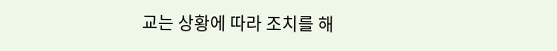교는 상황에 따라 조치를 해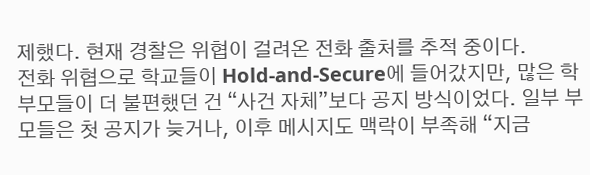제했다. 현재 경찰은 위협이 걸려온 전화 출처를 추적 중이다.
전화 위협으로 학교들이 Hold-and-Secure에 들어갔지만, 많은 학부모들이 더 불편했던 건 “사건 자체”보다 공지 방식이었다. 일부 부모들은 첫 공지가 늦거나, 이후 메시지도 맥락이 부족해 “지금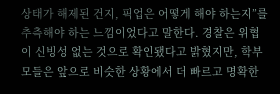상태가 해제된 건지, 픽업은 어떻게 해야 하는지”를 추측해야 하는 느낌이었다고 말한다. 경찰은 위협이 신빙성 없는 것으로 확인됐다고 밝혔지만, 학부모들은 앞으로 비슷한 상황에서 더 빠르고 명확한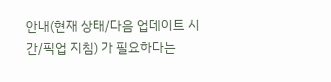안내(현재 상태/다음 업데이트 시간/픽업 지침) 가 필요하다는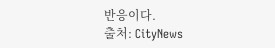반응이다.
출처: CityNews